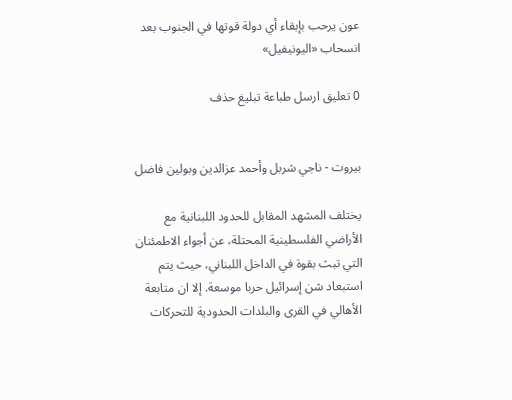عون يرحب بإبقاء أي دولة قوتها في الجنوب بعد انسحاب «اليونيفيل»

0 تعليق ارسل طباعة تبليغ حذف


بيروت - ناجي شربل وأحمد عزالدين وبولين فاضل

يختلف المشهد المقابل للحدود اللبنانية مع الأراضي الفلسطينية المحتلة، عن أجواء الاطمئنان التي تبث بقوة في الداخل اللبناني، حيث يتم استبعاد شن إسرائيل حربا موسعة. إلا ان متابعة الأهالي في القرى والبلدات الحدودية للتحركات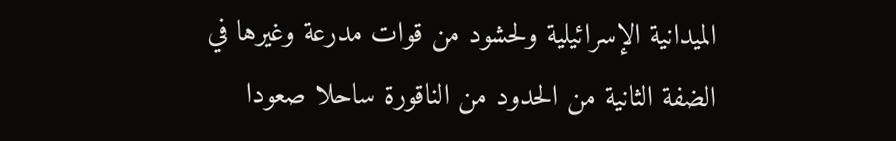الميدانية الإسرائيلية ولحشود من قوات مدرعة وغيرها في الضفة الثانية من الحدود من الناقورة ساحلا صعودا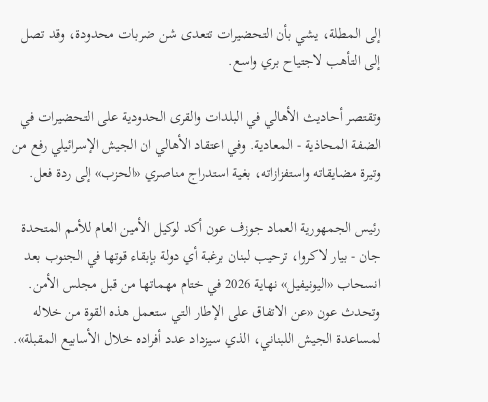إلى المطلة، يشي بأن التحضيرات تتعدى شن ضربات محدودة، وقد تصل إلى التأهب لاجتياح بري واسع.

وتقتصر أحاديث الأهالي في البلدات والقرى الحدودية على التحضيرات في الضفة المحاذية - المعادية. وفي اعتقاد الأهالي ان الجيش الإسرائيلي رفع من وتيرة مضايقاته واستفزازاته، بغية استدراج مناصري «الحزب» إلى ردة فعل.

رئيس الجمهورية العماد جوزف عون أكد لوكيل الأمين العام للأمم المتحدة جان - بيار لاكروا، ترحيب لبنان برغبة أي دولة بإبقاء قوتها في الجنوب بعد انسحاب «اليونيفيل» نهاية 2026 في ختام مهماتها من قبل مجلس الأمن. وتحدث عون «عن الاتفاق على الإطار التي ستعمل هذه القوة من خلاله لمساعدة الجيش اللبناني، الذي سيزداد عدد أفراده خلال الأسابيع المقبلة».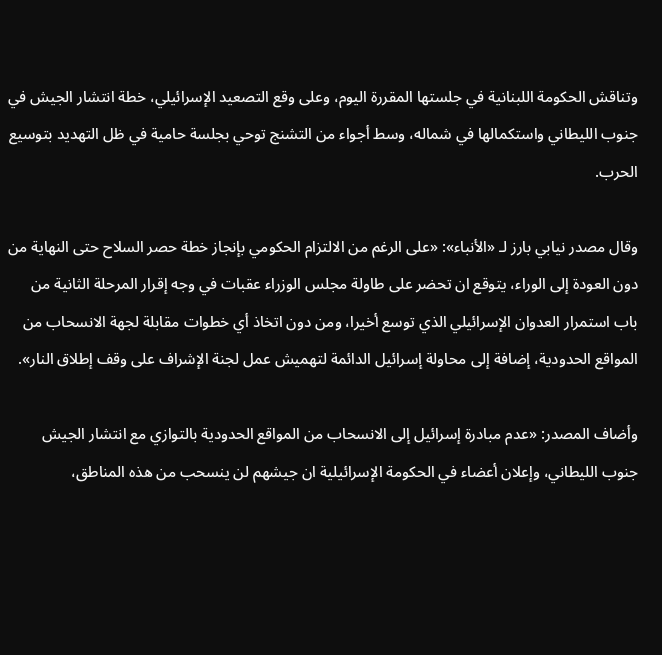وتناقش الحكومة اللبنانية في جلستها المقررة اليوم، وعلى وقع التصعيد الإسرائيلي، خطة انتشار الجيش في جنوب الليطاني واستكمالها في شماله، وسط أجواء من التشنج توحي بجلسة حامية في ظل التهديد بتوسيع الحرب.

وقال مصدر نيابي بارز لـ «الأنباء»: «على الرغم من الالتزام الحكومي بإنجاز خطة حصر السلاح حتى النهاية من دون العودة إلى الوراء، يتوقع ان تحضر على طاولة مجلس الوزراء عقبات في وجه إقرار المرحلة الثانية من باب استمرار العدوان الإسرائيلي الذي توسع أخيرا، ومن دون اتخاذ أي خطوات مقابلة لجهة الانسحاب من المواقع الحدودية، إضافة إلى محاولة إسرائيل الدائمة لتهميش عمل لجنة الإشراف على وقف إطلاق النار».

وأضاف المصدر: «عدم مبادرة إسرائيل إلى الانسحاب من المواقع الحدودية بالتوازي مع انتشار الجيش جنوب الليطاني، وإعلان أعضاء في الحكومة الإسرائيلية ان جيشهم لن ينسحب من هذه المناطق،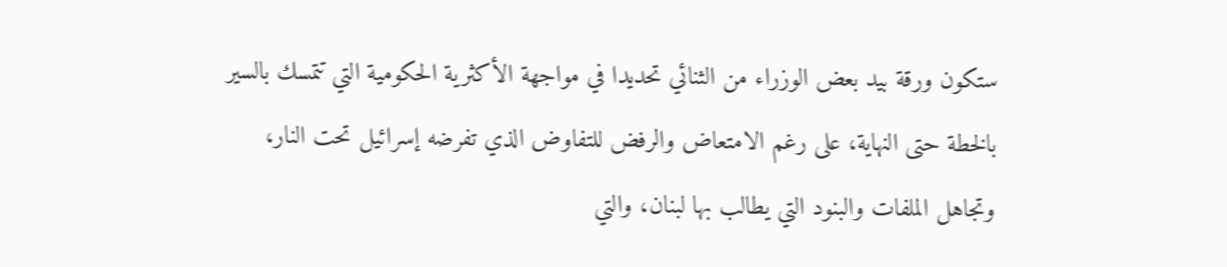ستكون ورقة بيد بعض الوزراء من الثنائي تحديدا في مواجهة الأكثرية الحكومية التي تتمسك بالسير بالخطة حتى النهاية، على رغم الامتعاض والرفض للتفاوض الذي تفرضه إسرائيل تحت النار، وتجاهل الملفات والبنود التي يطالب بها لبنان، والتي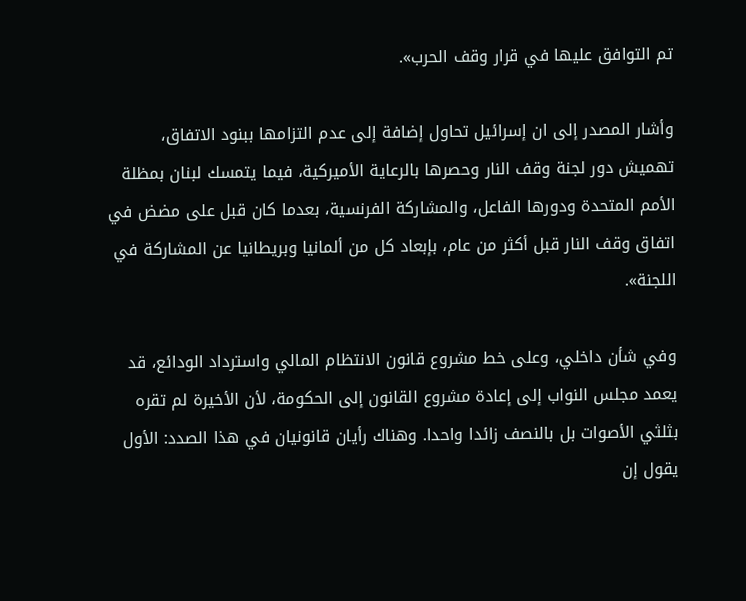تم التوافق عليها في قرار وقف الحرب».

وأشار المصدر إلى ان إسرائيل تحاول إضافة إلى عدم التزامها ببنود الاتفاق، تهميش دور لجنة وقف النار وحصرها بالرعاية الأميركية، فيما يتمسك لبنان بمظلة الأمم المتحدة ودورها الفاعل، والمشاركة الفرنسية، بعدما كان قبل على مضض في اتفاق وقف النار قبل أكثر من عام، بإبعاد كل من ألمانيا وبريطانيا عن المشاركة في اللجنة».

وفي شأن داخلي، وعلى خط مشروع قانون الانتظام المالي واسترداد الودائع، قد يعمد مجلس النواب إلى إعادة مشروع القانون إلى الحكومة، لأن الأخيرة لم تقره بثلثي الأصوات بل بالنصف زائدا واحدا. وهناك رأيان قانونيان في هذا الصدد: الأول يقول إن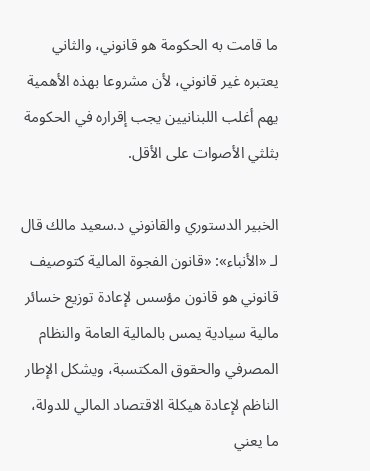ما قامت به الحكومة هو قانوني، والثاني يعتبره غير قانوني، لأن مشروعا بهذه الأهمية يهم أغلب اللبنانيين يجب إقراره في الحكومة بثلثي الأصوات على الأقل.

الخبير الدستوري والقانوني د.سعيد مالك قال لـ «الأنباء»: «قانون الفجوة المالية كتوصيف قانوني هو قانون مؤسس لإعادة توزيع خسائر مالية سيادية يمس بالمالية العامة والنظام المصرفي والحقوق المكتسبة، ويشكل الإطار الناظم لإعادة هيكلة الاقتصاد المالي للدولة، ما يعني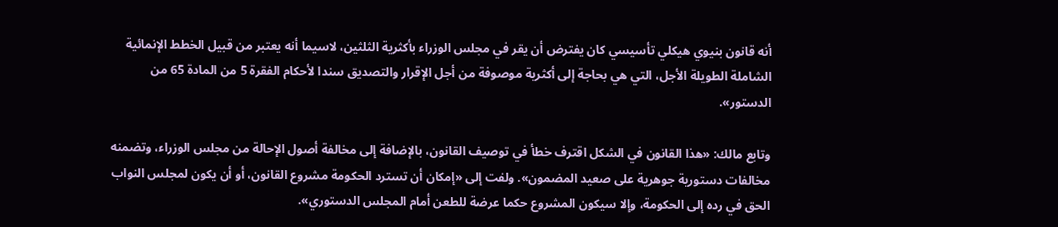أنه قانون بنيوي هيكلي تأسيسي كان يفترض أن يقر في مجلس الوزراء بأكثرية الثلثين، لاسيما أنه يعتبر من قبيل الخطط الإنمائية الشاملة الطويلة الأجل، التي هي بحاجة إلى أكثرية موصوفة من أجل الإقرار والتصديق سندا لأحكام الفقرة 5 من المادة 65 من الدستور».

وتابع مالك: «هذا القانون في الشكل اقترف خطأ في توصيف القانون، بالإضافة إلى مخالفة أصول الإحالة من مجلس الوزراء، وتضمنه مخالفات دستورية جوهرية على صعيد المضمون». ولفت إلى «إمكان أن تسترد الحكومة مشروع القانون، أو أن يكون لمجلس النواب الحق في رده إلى الحكومة، وإلا سيكون المشروع حكما عرضة للطعن أمام المجلس الدستوري».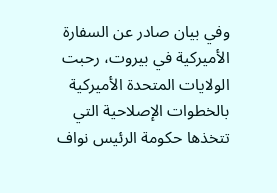وفي بيان صادر عن السفارة الأميركية في بيروت، رحبت الولايات المتحدة الأميركية بالخطوات الإصلاحية التي تتخذها حكومة الرئيس نواف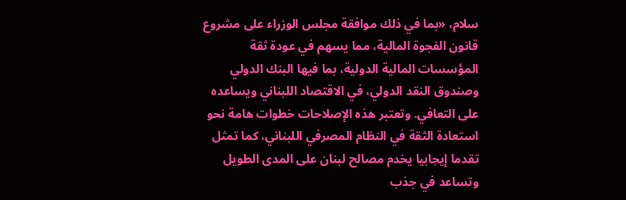سلام، «بما في ذلك موافقة مجلس الوزراء على مشروع قانون الفجوة المالية، مما يسهم في عودة ثقة المؤسسات المالية الدولية، بما فيها البنك الدولي وصندوق النقد الدولي، في الاقتصاد اللبناني ويساعده على التعافي. وتعتبر هذه الإصلاحات خطوات هامة نحو استعادة الثقة في النظام المصرفي اللبناني، كما تمثل تقدما إيجابيا يخدم مصالح لبنان على المدى الطويل وتساعد في جذب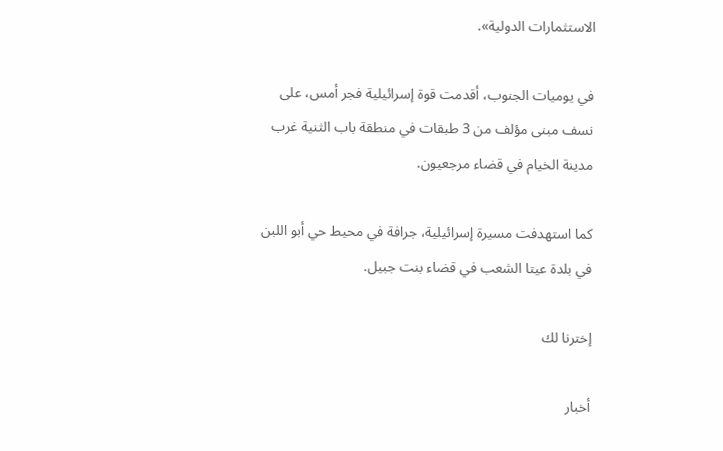الاستثمارات الدولية».

في يوميات الجنوب، أقدمت قوة إسرائيلية فجر أمس، على نسف مبنى مؤلف من 3 طبقات في منطقة باب الثنية غرب مدينة الخيام في قضاء مرجعيون.

كما استهدفت مسيرة إسرائيلية، جرافة في محيط حي أبو اللبن في بلدة عيتا الشعب في قضاء بنت جبيل.

إخترنا لك

أخبار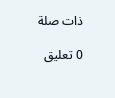ذات صلة

0 تعليق